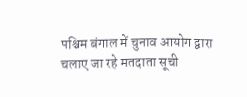पश्चिम बंगाल में चुनाव आयोग द्वारा चलाए जा रहे मतदाता सूची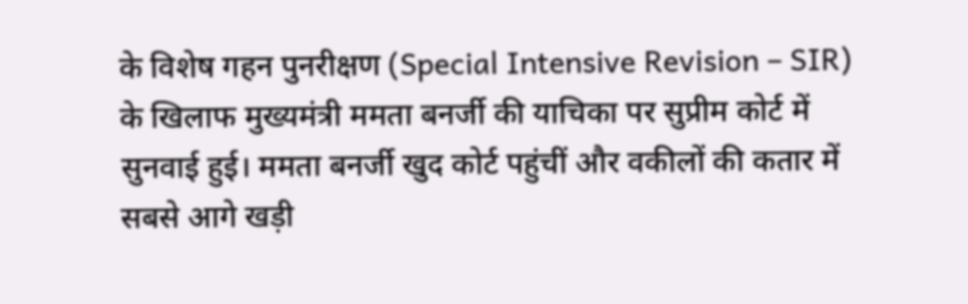के विशेष गहन पुनरीक्षण (Special Intensive Revision – SIR) के खिलाफ मुख्यमंत्री ममता बनर्जी की याचिका पर सुप्रीम कोर्ट में सुनवाई हुई। ममता बनर्जी खुद कोर्ट पहुंचीं और वकीलों की कतार में सबसे आगे खड़ी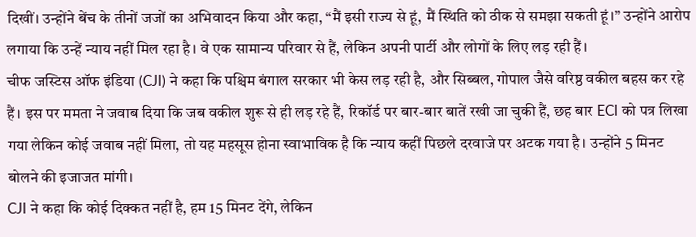दिखीं। उन्होंने बेंच के तीनों जजों का अभिवादन किया और कहा, “मैं इसी राज्य से हूं, मैं स्थिति को ठीक से समझा सकती हूं।” उन्होंने आरोप लगाया कि उन्हें न्याय नहीं मिल रहा है। वे एक सामान्य परिवार से हैं, लेकिन अपनी पार्टी और लोगों के लिए लड़ रही हैं।
चीफ जस्टिस ऑफ इंडिया (CJI) ने कहा कि पश्चिम बंगाल सरकार भी केस लड़ रही है, और सिब्बल, गोपाल जैसे वरिष्ठ वकील बहस कर रहे हैं। इस पर ममता ने जवाब दिया कि जब वकील शुरू से ही लड़ रहे हैं, रिकॉर्ड पर बार-बार बातें रखी जा चुकी हैं, छह बार ECI को पत्र लिखा गया लेकिन कोई जवाब नहीं मिला, तो यह महसूस होना स्वाभाविक है कि न्याय कहीं पिछले दरवाजे पर अटक गया है। उन्होंने 5 मिनट बोलने की इजाजत मांगी।
CJI ने कहा कि कोई दिक्कत नहीं है, हम 15 मिनट देंगे, लेकिन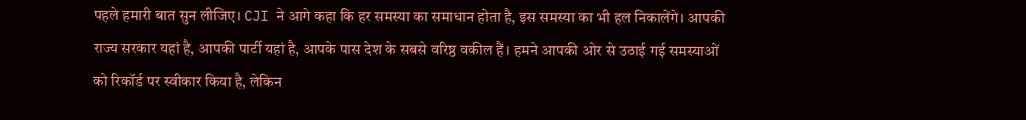पहले हमारी बात सुन लीजिए। CJI ने आगे कहा कि हर समस्या का समाधान होता है, इस समस्या का भी हल निकालेंगे। आपकी राज्य सरकार यहां है, आपकी पार्टी यहां है, आपके पास देश के सबसे वरिष्ठ वकील हैं। हमने आपकी ओर से उठाई गई समस्याओं को रिकॉर्ड पर स्वीकार किया है, लेकिन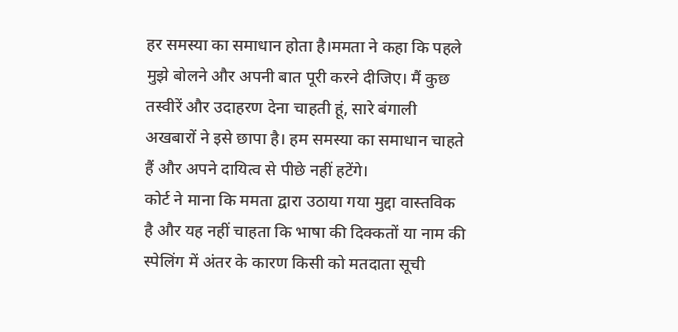हर समस्या का समाधान होता है।ममता ने कहा कि पहले मुझे बोलने और अपनी बात पूरी करने दीजिए। मैं कुछ तस्वीरें और उदाहरण देना चाहती हूं, सारे बंगाली अखबारों ने इसे छापा है। हम समस्या का समाधान चाहते हैं और अपने दायित्व से पीछे नहीं हटेंगे।
कोर्ट ने माना कि ममता द्वारा उठाया गया मुद्दा वास्तविक है और यह नहीं चाहता कि भाषा की दिक्कतों या नाम की स्पेलिंग में अंतर के कारण किसी को मतदाता सूची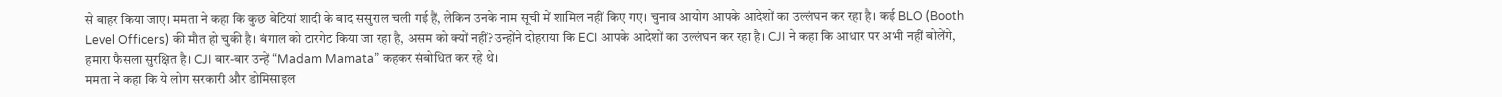से बाहर किया जाए। ममता ने कहा कि कुछ बेटियां शादी के बाद ससुराल चली गई हैं, लेकिन उनके नाम सूची में शामिल नहीं किए गए। चुनाव आयोग आपके आदेशों का उल्लंघन कर रहा है। कई BLO (Booth Level Officers) की मौत हो चुकी है। बंगाल को टारगेट किया जा रहा है, असम को क्यों नहीं? उन्होंने दोहराया कि ECI आपके आदेशों का उल्लंघन कर रहा है। CJI ने कहा कि आधार पर अभी नहीं बोलेंगे, हमारा फैसला सुरक्षित है। CJI बार-बार उन्हें “Madam Mamata” कहकर संबोधित कर रहे थे।
ममता ने कहा कि ये लोग सरकारी और डोमिसाइल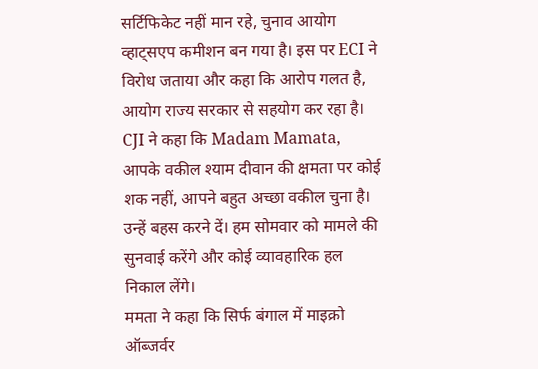सर्टिफिकेट नहीं मान रहे, चुनाव आयोग व्हाट्सएप कमीशन बन गया है। इस पर ECI ने विरोध जताया और कहा कि आरोप गलत है, आयोग राज्य सरकार से सहयोग कर रहा है। CJI ने कहा कि Madam Mamata, आपके वकील श्याम दीवान की क्षमता पर कोई शक नहीं, आपने बहुत अच्छा वकील चुना है। उन्हें बहस करने दें। हम सोमवार को मामले की सुनवाई करेंगे और कोई व्यावहारिक हल निकाल लेंगे।
ममता ने कहा कि सिर्फ बंगाल में माइक्रो ऑब्जर्वर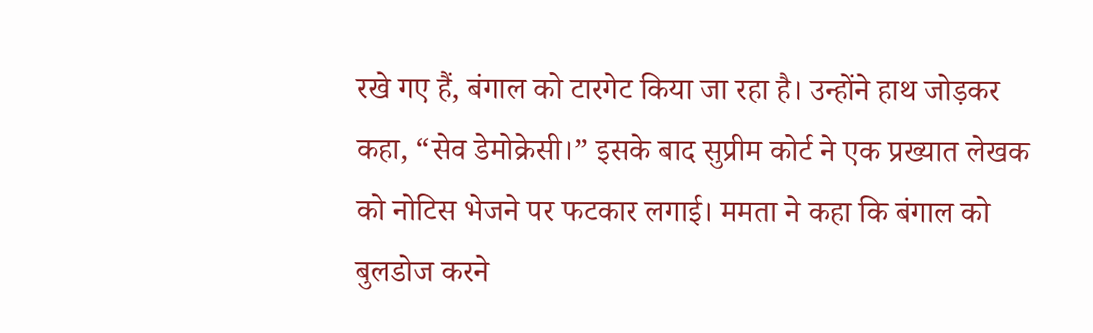रखे गए हैं, बंगाल को टारगेट किया जा रहा है। उन्होंने हाथ जोड़कर कहा, “सेव डेमोक्रेसी।” इसके बाद सुप्रीम कोर्ट ने एक प्रख्यात लेखक को नोटिस भेजने पर फटकार लगाई। ममता ने कहा कि बंगाल को बुलडोज करने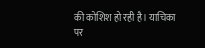की कोशिश हो रही है। याचिका पर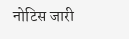नोटिस जारी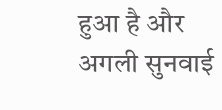हुआ है और अगली सुनवाई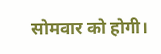सोमवार को होगी।